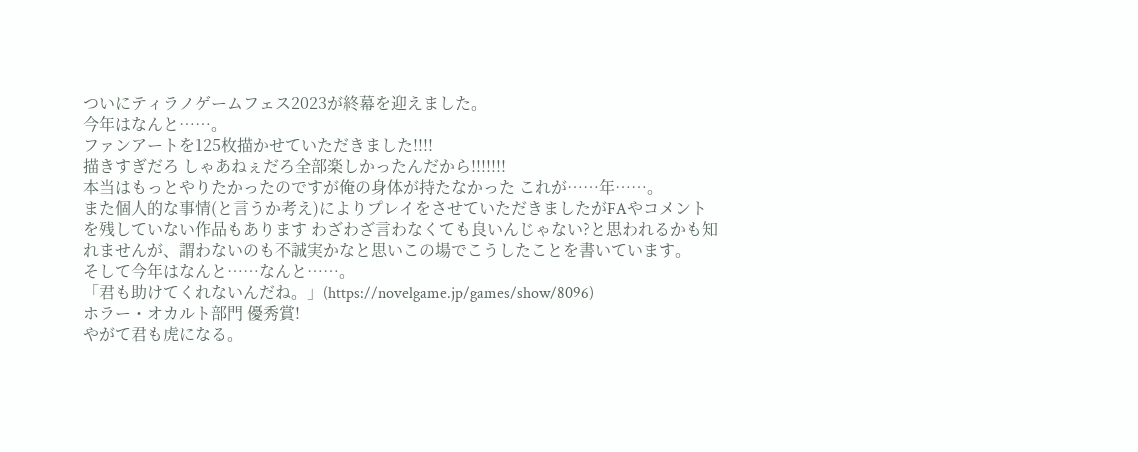ついにティラノゲームフェス2023が終幕を迎えました。
今年はなんと……。
ファンアートを125枚描かせていただきました!!!!
描きすぎだろ しゃあねぇだろ全部楽しかったんだから!!!!!!!
本当はもっとやりたかったのですが俺の身体が持たなかった これが……年……。
また個人的な事情(と言うか考え)によりプレイをさせていただきましたがFAやコメントを残していない作品もあります わざわざ言わなくても良いんじゃない?と思われるかも知れませんが、謂わないのも不誠実かなと思いこの場でこうしたことを書いています。
そして今年はなんと……なんと……。
「君も助けてくれないんだね。」(https://novelgame.jp/games/show/8096)
ホラー・オカルト部門 優秀賞!
やがて君も虎になる。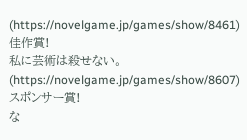(https://novelgame.jp/games/show/8461)
佳作賞!
私に芸術は殺せない。(https://novelgame.jp/games/show/8607)
スポンサー賞!
な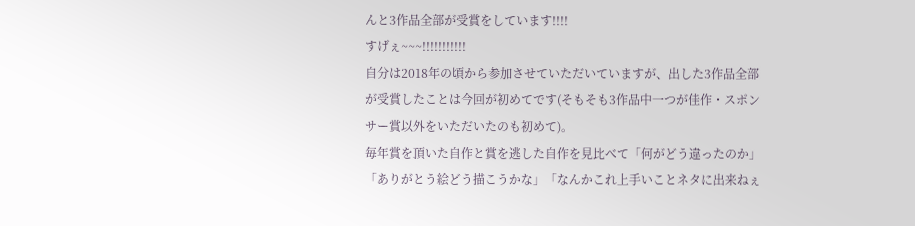んと3作品全部が受賞をしています!!!!
すげぇ~~~!!!!!!!!!!!
自分は2018年の頃から参加させていただいていますが、出した3作品全部が受賞したことは今回が初めてです(そもそも3作品中一つが佳作・スポンサー賞以外をいただいたのも初めて)。
毎年賞を頂いた自作と賞を逃した自作を見比べて「何がどう違ったのか」「ありがとう絵どう描こうかな」「なんかこれ上手いことネタに出来ねぇ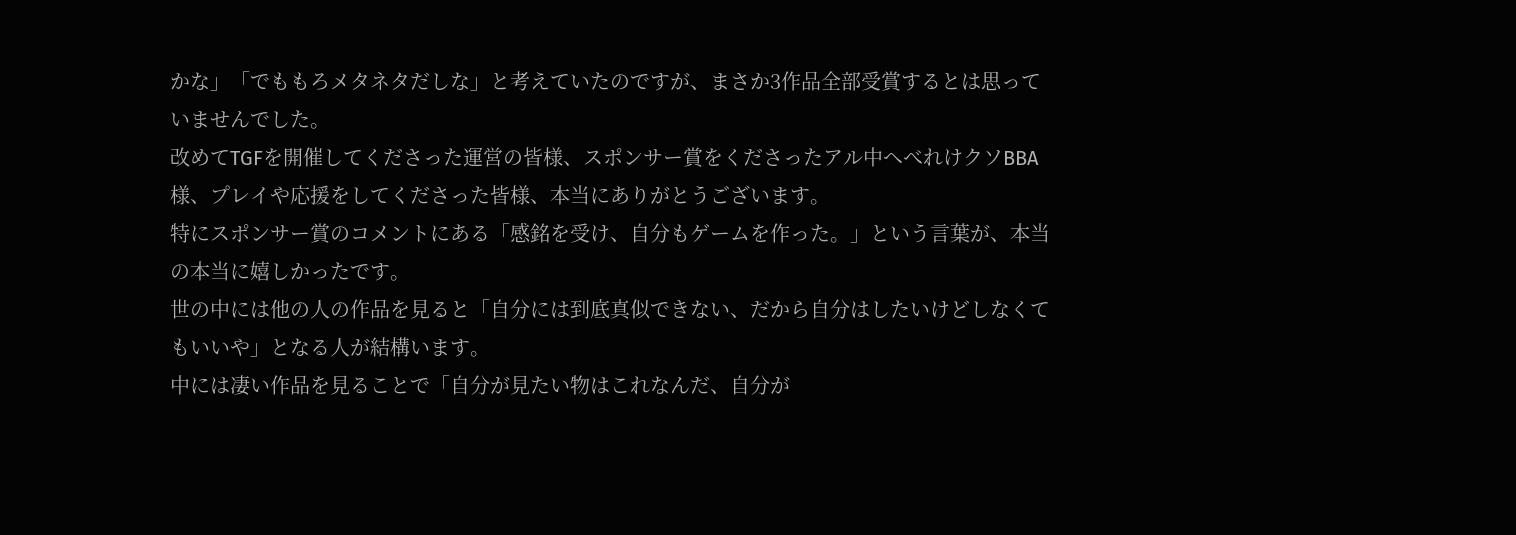かな」「でももろメタネタだしな」と考えていたのですが、まさか3作品全部受賞するとは思っていませんでした。
改めてTGFを開催してくださった運営の皆様、スポンサー賞をくださったアル中へべれけクソBBA様、プレイや応援をしてくださった皆様、本当にありがとうございます。
特にスポンサー賞のコメントにある「感銘を受け、自分もゲームを作った。」という言葉が、本当の本当に嬉しかったです。
世の中には他の人の作品を見ると「自分には到底真似できない、だから自分はしたいけどしなくてもいいや」となる人が結構います。
中には凄い作品を見ることで「自分が見たい物はこれなんだ、自分が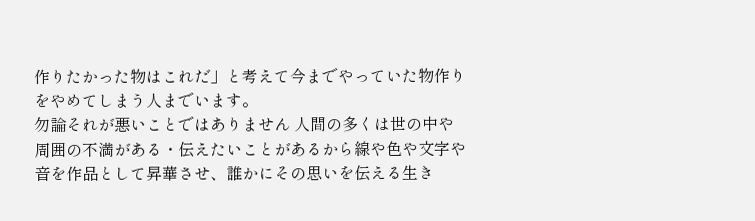作りたかった物はこれだ」と考えて今までやっていた物作りをやめてしまう人までいます。
勿論それが悪いことではありません 人間の多くは世の中や周囲の不満がある・伝えたいことがあるから線や色や文字や音を作品として昇華させ、誰かにその思いを伝える生き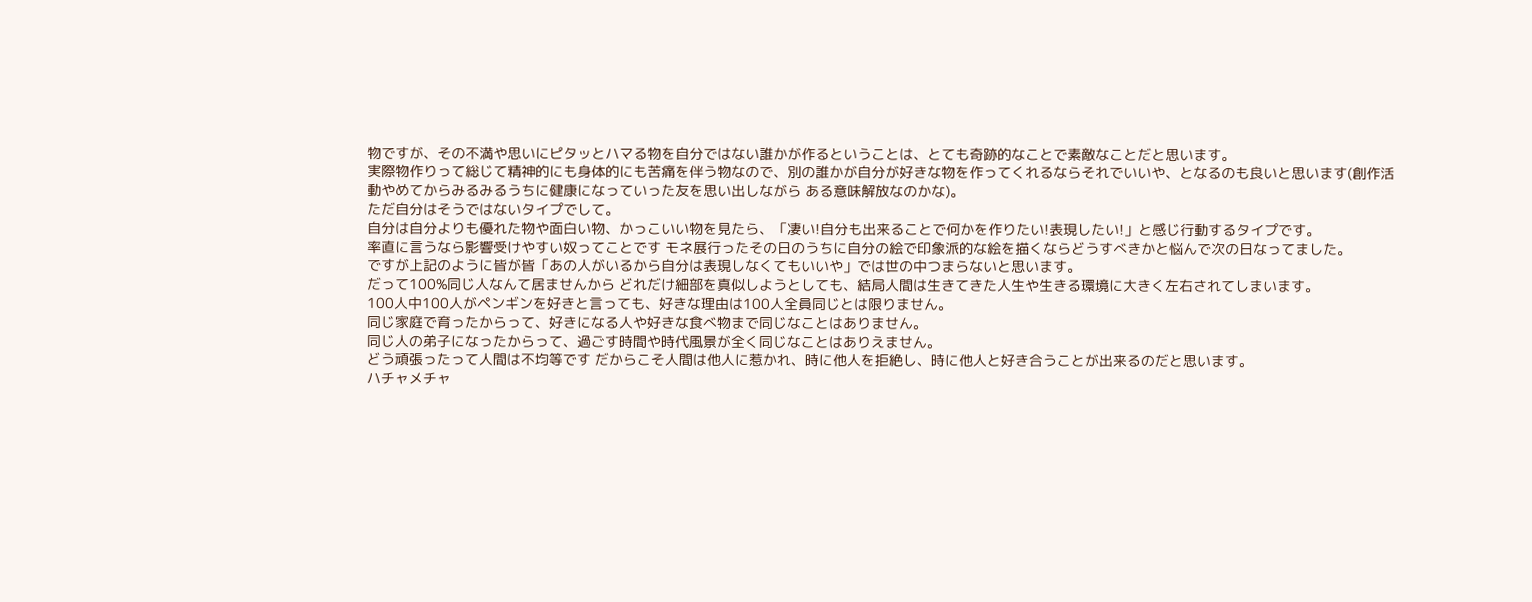物ですが、その不満や思いにピタッとハマる物を自分ではない誰かが作るということは、とても奇跡的なことで素敵なことだと思います。
実際物作りって総じて精神的にも身体的にも苦痛を伴う物なので、別の誰かが自分が好きな物を作ってくれるならそれでいいや、となるのも良いと思います(創作活動やめてからみるみるうちに健康になっていった友を思い出しながら ある意味解放なのかな)。
ただ自分はそうではないタイプでして。
自分は自分よりも優れた物や面白い物、かっこいい物を見たら、「凄い!自分も出来ることで何かを作りたい!表現したい!」と感じ行動するタイプです。
率直に言うなら影響受けやすい奴ってことです モネ展行ったその日のうちに自分の絵で印象派的な絵を描くならどうすべきかと悩んで次の日なってました。
ですが上記のように皆が皆「あの人がいるから自分は表現しなくてもいいや」では世の中つまらないと思います。
だって100%同じ人なんて居ませんから どれだけ細部を真似しようとしても、結局人間は生きてきた人生や生きる環境に大きく左右されてしまいます。
100人中100人がペンギンを好きと言っても、好きな理由は100人全員同じとは限りません。
同じ家庭で育ったからって、好きになる人や好きな食べ物まで同じなことはありません。
同じ人の弟子になったからって、過ごす時間や時代風景が全く同じなことはありえません。
どう頑張ったって人間は不均等です だからこそ人間は他人に惹かれ、時に他人を拒絶し、時に他人と好き合うことが出来るのだと思います。
ハチャメチャ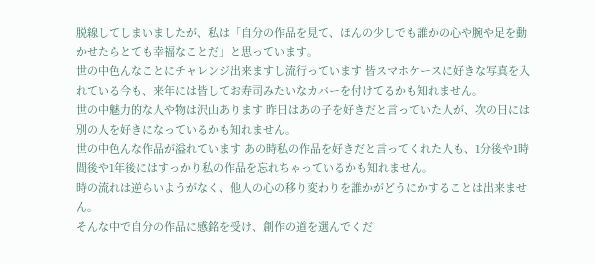脱線してしまいましたが、私は「自分の作品を見て、ほんの少しでも誰かの心や腕や足を動かせたらとても幸福なことだ」と思っています。
世の中色んなことにチャレンジ出来ますし流行っています 皆スマホケースに好きな写真を入れている今も、来年には皆してお寿司みたいなカバーを付けてるかも知れません。
世の中魅力的な人や物は沢山あります 昨日はあの子を好きだと言っていた人が、次の日には別の人を好きになっているかも知れません。
世の中色んな作品が溢れています あの時私の作品を好きだと言ってくれた人も、1分後や1時間後や1年後にはすっかり私の作品を忘れちゃっているかも知れません。
時の流れは逆らいようがなく、他人の心の移り変わりを誰かがどうにかすることは出来ません。
そんな中で自分の作品に感銘を受け、創作の道を選んでくだ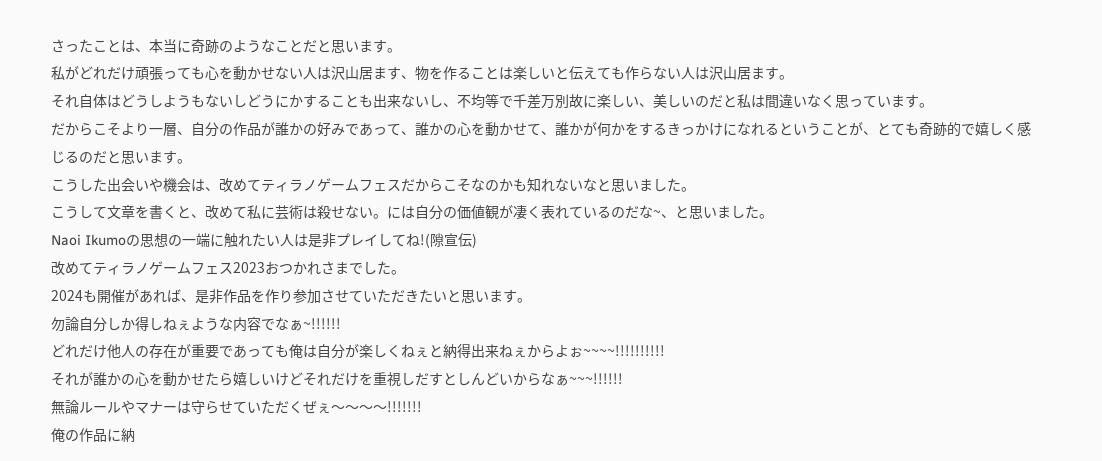さったことは、本当に奇跡のようなことだと思います。
私がどれだけ頑張っても心を動かせない人は沢山居ます、物を作ることは楽しいと伝えても作らない人は沢山居ます。
それ自体はどうしようもないしどうにかすることも出来ないし、不均等で千差万別故に楽しい、美しいのだと私は間違いなく思っています。
だからこそより一層、自分の作品が誰かの好みであって、誰かの心を動かせて、誰かが何かをするきっかけになれるということが、とても奇跡的で嬉しく感じるのだと思います。
こうした出会いや機会は、改めてティラノゲームフェスだからこそなのかも知れないなと思いました。
こうして文章を書くと、改めて私に芸術は殺せない。には自分の価値観が凄く表れているのだな~、と思いました。
Naoi Ikumoの思想の一端に触れたい人は是非プレイしてね!(隙宣伝)
改めてティラノゲームフェス2023おつかれさまでした。
2024も開催があれば、是非作品を作り参加させていただきたいと思います。
勿論自分しか得しねぇような内容でなぁ~!!!!!!
どれだけ他人の存在が重要であっても俺は自分が楽しくねぇと納得出来ねぇからよぉ~~~~!!!!!!!!!!
それが誰かの心を動かせたら嬉しいけどそれだけを重視しだすとしんどいからなぁ~~~!!!!!!
無論ルールやマナーは守らせていただくぜぇ〜〜〜〜!!!!!!!
俺の作品に納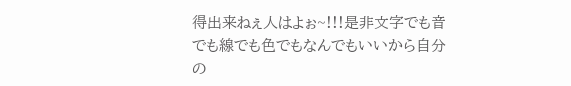得出来ねぇ人はよぉ~!!!是非文字でも音でも線でも色でもなんでもいいから自分の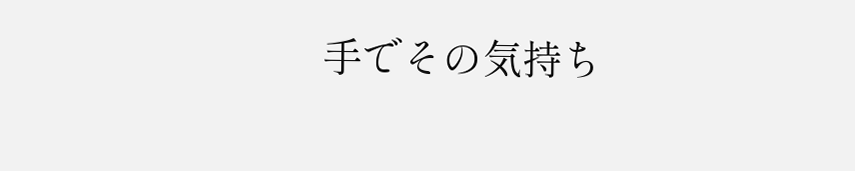手でその気持ち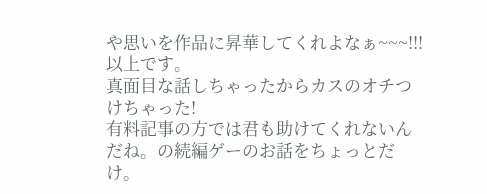や思いを作品に昇華してくれよなぁ~~~!!!
以上です。
真面目な話しちゃったからカスのオチつけちゃった!
有料記事の方では君も助けてくれないんだね。の続編ゲーのお話をちょっとだけ。